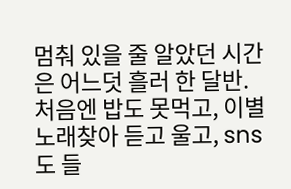멈춰 있을 줄 알았던 시간은 어느덧 흘러 한 달반.
처음엔 밥도 못먹고, 이별노래찾아 듣고 울고, sns도 들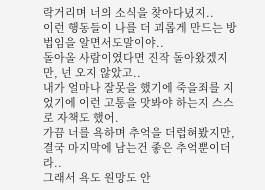락거리며 너의 소식을 찾아다녔지..
이런 행동들이 나를 더 괴롭게 만드는 방법임을 알면서도말이야..
돌아올 사람이였다면 진작 돌아왔겠지만, 넌 오지 않았고..
내가 얼마나 잘못을 했기에 죽을죄를 지었기에 이런 고통을 맛봐야 하는지 스스로 자책도 했어.
가끔 너를 욕하며 추억을 더럽혀봤지만, 결국 마지막에 남는건 좋은 추억뿐이더라..
그래서 욕도 원망도 안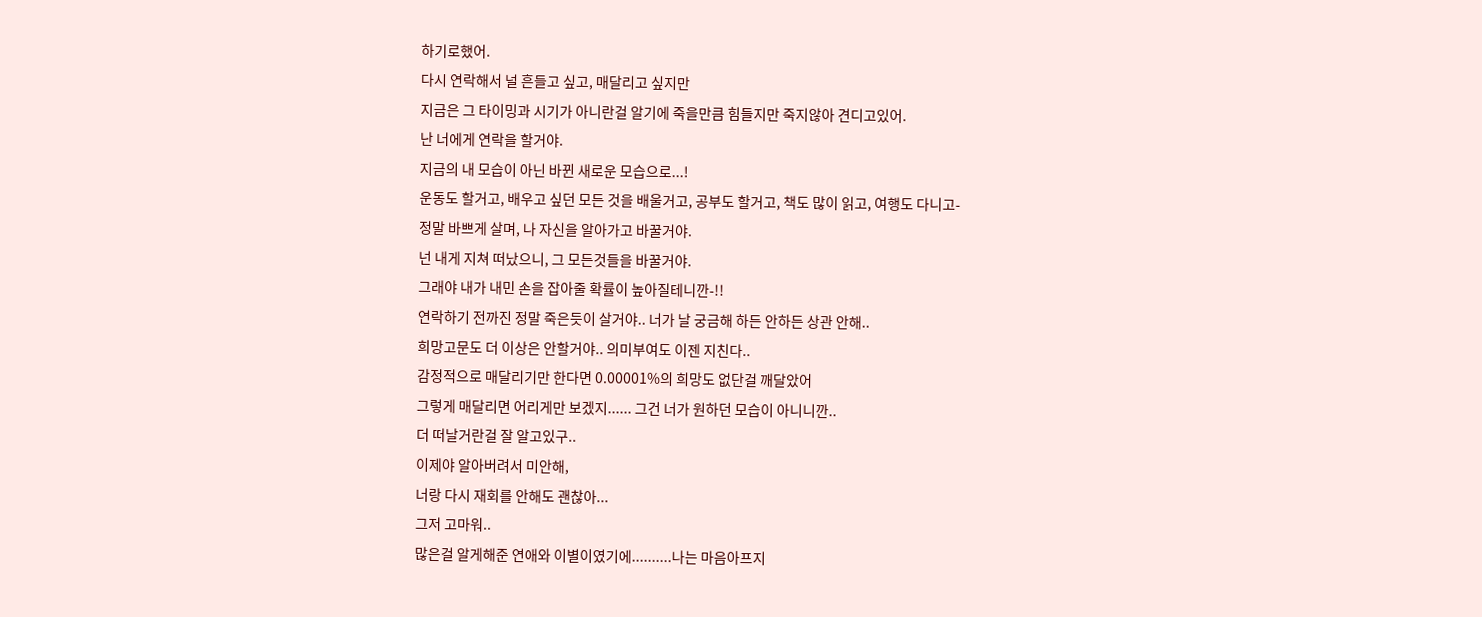하기로했어.
다시 연락해서 널 흔들고 싶고, 매달리고 싶지만
지금은 그 타이밍과 시기가 아니란걸 알기에 죽을만큼 힘들지만 죽지않아 견디고있어.
난 너에게 연락을 할거야.
지금의 내 모습이 아닌 바뀐 새로운 모습으로...!
운동도 할거고, 배우고 싶던 모든 것을 배울거고, 공부도 할거고, 책도 많이 읽고, 여행도 다니고-
정말 바쁘게 살며, 나 자신을 알아가고 바꿀거야.
넌 내게 지쳐 떠났으니, 그 모든것들을 바꿀거야.
그래야 내가 내민 손을 잡아줄 확률이 높아질테니깐-!!
연락하기 전까진 정말 죽은듯이 살거야.. 너가 날 궁금해 하든 안하든 상관 안해..
희망고문도 더 이상은 안할거야.. 의미부여도 이젠 지친다..
감정적으로 매달리기만 한다면 0.00001%의 희망도 없단걸 깨달았어
그렇게 매달리면 어리게만 보겠지...... 그건 너가 원하던 모습이 아니니깐..
더 떠날거란걸 잘 알고있구..
이제야 알아버려서 미안해,
너랑 다시 재회를 안해도 괜찮아...
그저 고마워..
많은걸 알게해준 연애와 이별이였기에..........나는 마음아프지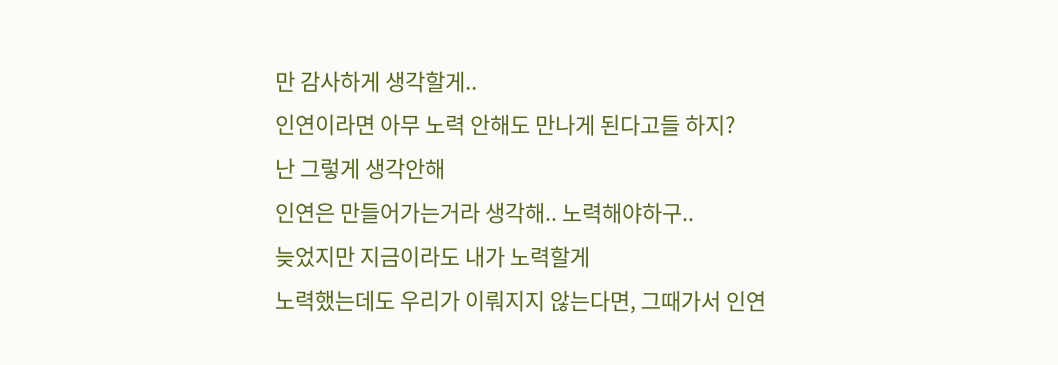만 감사하게 생각할게..
인연이라면 아무 노력 안해도 만나게 된다고들 하지?
난 그렇게 생각안해
인연은 만들어가는거라 생각해.. 노력해야하구..
늦었지만 지금이라도 내가 노력할게
노력했는데도 우리가 이뤄지지 않는다면, 그때가서 인연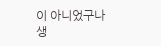이 아니었구나 생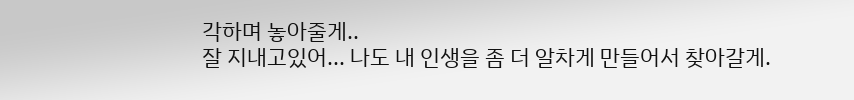각하며 놓아줄게..
잘 지내고있어... 나도 내 인생을 좀 더 알차게 만들어서 찾아갈게.